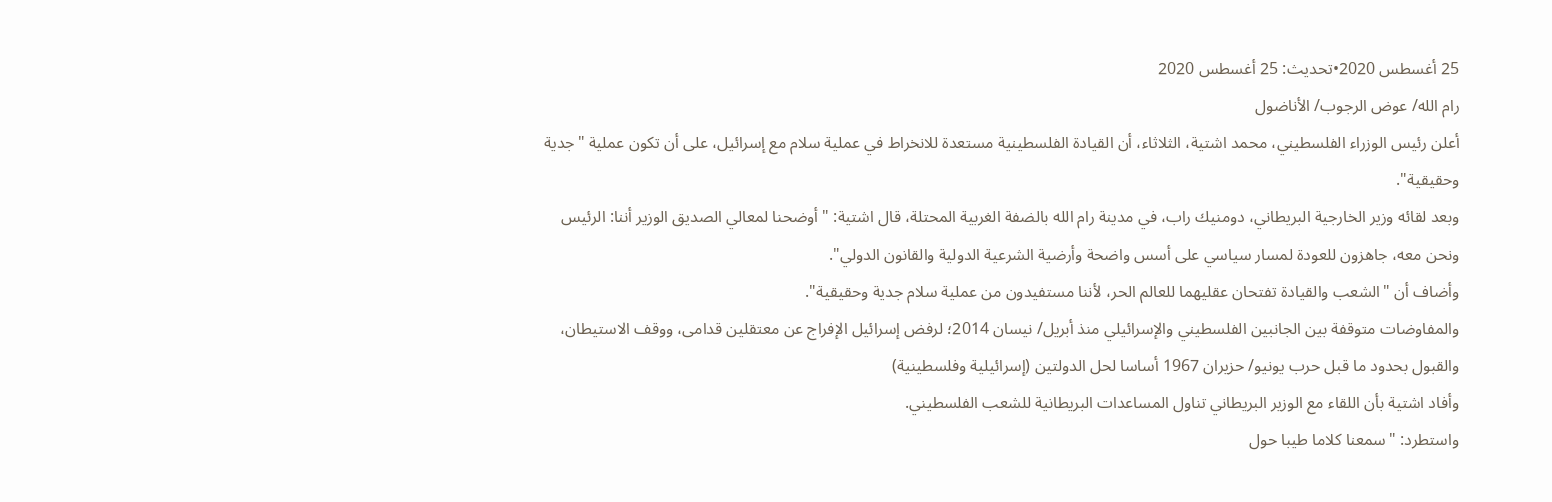25 أغسطس 2020•تحديث: 25 أغسطس 2020
رام الله/ عوض الرجوب/ الأناضول
أعلن رئيس الوزراء الفلسطيني، محمد اشتية، الثلاثاء، أن القيادة الفلسطينية مستعدة للانخراط في عملية سلام مع إسرائيل، على أن تكون عملية "جدية وحقيقية".
وبعد لقائه وزير الخارجية البريطاني، دومنيك راب، في مدينة رام الله بالضفة الغربية المحتلة، قال اشتية: "أوضحنا لمعالي الصديق الوزير أننا: الرئيس ونحن معه، جاهزون للعودة لمسار سياسي على أسس واضحة وأرضية الشرعية الدولية والقانون الدولي".
وأضاف أن "الشعب والقيادة تفتحان عقليهما للعالم الحر، لأننا مستفيدون من عملية سلام جدية وحقيقية".
والمفاوضات متوقفة بين الجانبين الفلسطيني والإسرائيلي منذ أبريل/ نيسان 2014؛ لرفض إسرائيل الإفراج عن معتقلين قدامى، ووقف الاستيطان، والقبول بحدود ما قبل حرب يونيو/ حزيران 1967 أساسا لحل الدولتين (إسرائيلية وفلسطينية)
وأفاد اشتية بأن اللقاء مع الوزير البريطاني تناول المساعدات البريطانية للشعب الفلسطيني.
واستطرد: "سمعنا كلاما طيبا حول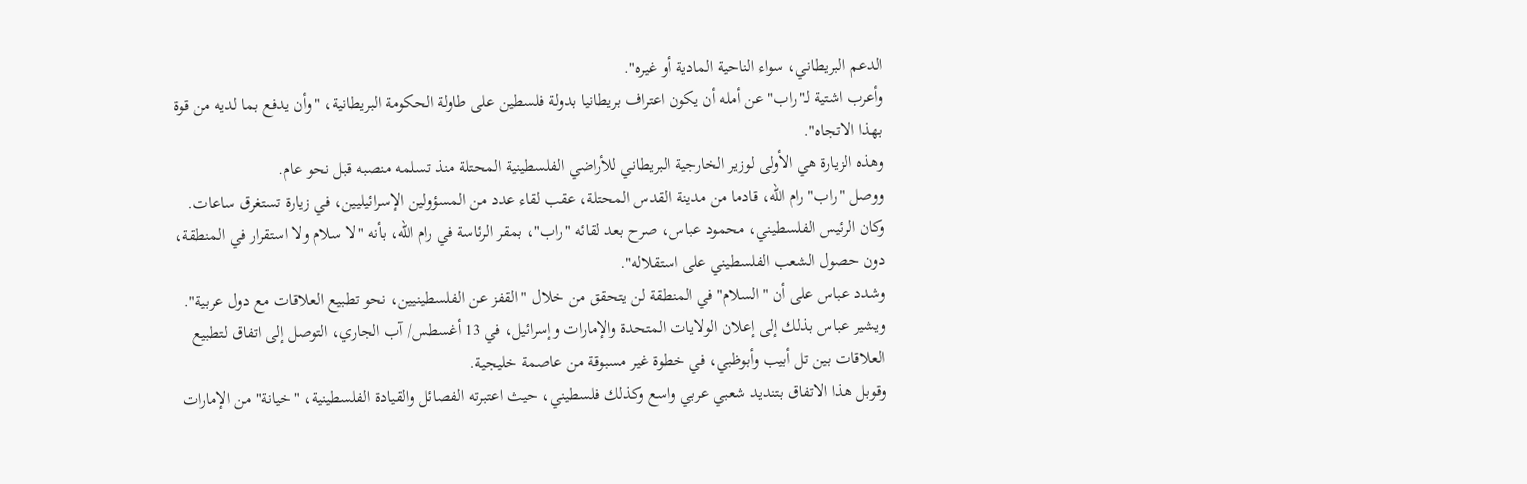الدعم البريطاني، سواء الناحية المادية أو غيره".
وأعرب اشتية لـ"راب" عن أمله أن يكون اعتراف بريطانيا بدولة فلسطين على طاولة الحكومة البريطانية، "وأن يدفع بما لديه من قوة بهذا الاتجاه".
وهذه الزيارة هي الأولى لوزير الخارجية البريطاني للأراضي الفلسطينية المحتلة منذ تسلمه منصبه قبل نحو عام.
ووصل "راب" رام الله، قادما من مدينة القدس المحتلة، عقب لقاء عدد من المسؤولين الإسرائيليين، في زيارة تستغرق ساعات.
وكان الرئيس الفلسطيني، محمود عباس، صرح بعد لقائه "راب"، بمقر الرئاسة في رام الله، بأنه "لا سلام ولا استقرار في المنطقة، دون حصول الشعب الفلسطيني على استقلاله".
وشدد عباس على أن "السلام" في المنطقة لن يتحقق من خلال "القفز عن الفلسطينيين، نحو تطبيع العلاقات مع دول عربية".
ويشير عباس بذلك إلى إعلان الولايات المتحدة والإمارات وإسرائيل، في 13 أغسطس/ آب الجاري، التوصل إلى اتفاق لتطبيع العلاقات بين تل أبيب وأبوظبي، في خطوة غير مسبوقة من عاصمة خليجية.
وقوبل هذا الاتفاق بتنديد شعبي عربي واسع وكذلك فلسطيني، حيث اعتبرته الفصائل والقيادة الفلسطينية، "خيانة" من الإمارات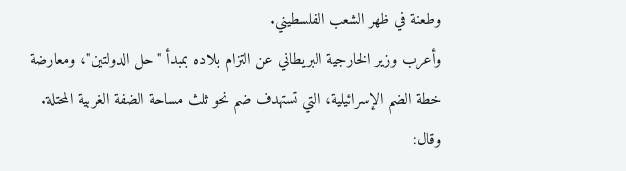وطعنة في ظهر الشعب الفلسطيني.
وأعرب وزير الخارجية البريطاني عن التزام بلاده بمبدأ "حل الدولتين"، ومعارضة خطة الضم الإسرائيلية، التي تستهدف ضم نحو ثلث مساحة الضفة الغربية المحتلة.
وقال: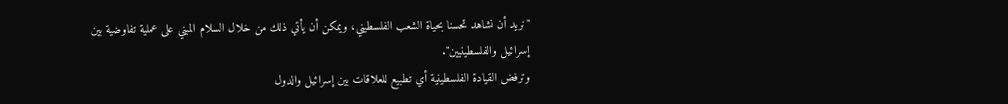"نريد أن نشاهد تحسنا بحياة الشعب الفلسطيني، ويمكن أن يأتي ذلك من خلال السلام المبني على عملية تفاوضية بين إسرائيل والفلسطينيين".
وترفض القيادة الفلسطينية أي تطبيع للعلاقات بين إسرائيل والدول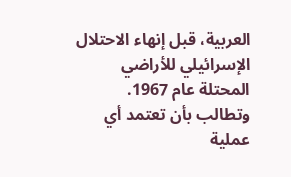العربية، قبل إنهاء الاحتلال الإسرائيلي للأراضي المحتلة عام 1967.
وتطالب بأن تعتمد أي عملية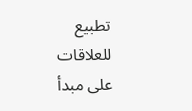تطبيع للعلاقات على مبدأ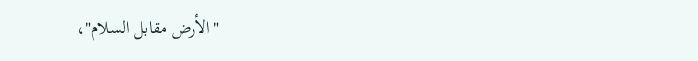"الأرض مقابل السلام"،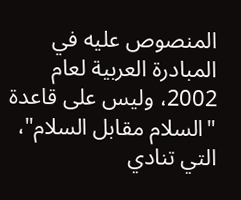المنصوص عليه في المبادرة العربية لعام 2002، وليس على قاعدة "السلام مقابل السلام"، التي تنادي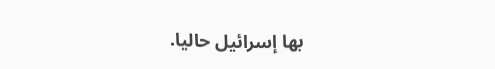بها إسرائيل حاليا.